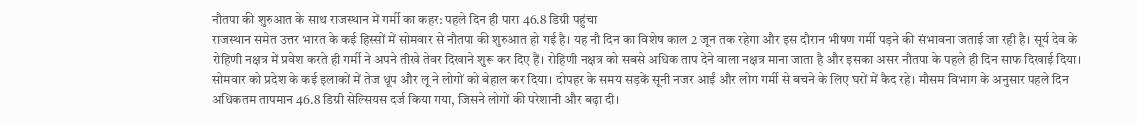नौतपा की शुरुआत के साथ राजस्थान में गर्मी का कहर: पहले दिन ही पारा 46.8 डिग्री पहुंचा
राजस्थान समेत उत्तर भारत के कई हिस्सों में सोमवार से नौतपा की शुरुआत हो गई है। यह नौ दिन का विशेष काल 2 जून तक रहेगा और इस दौरान भीषण गर्मी पड़ने की संभावना जताई जा रही है। सूर्य देव के रोहिणी नक्षत्र में प्रवेश करते ही गर्मी ने अपने तीखे तेवर दिखाने शुरू कर दिए हैं। रोहिणी नक्षत्र को सबसे अधिक ताप देने वाला नक्षत्र माना जाता है और इसका असर नौतपा के पहले ही दिन साफ दिखाई दिया।
सोमवार को प्रदेश के कई इलाकों में तेज धूप और लू ने लोगों को बेहाल कर दिया। दोपहर के समय सड़कें सूनी नजर आईं और लोग गर्मी से बचने के लिए घरों में कैद रहे। मौसम विभाग के अनुसार पहले दिन अधिकतम तापमान 46.8 डिग्री सेल्सियस दर्ज किया गया, जिसने लोगों की परेशानी और बढ़ा दी।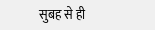सुबह से ही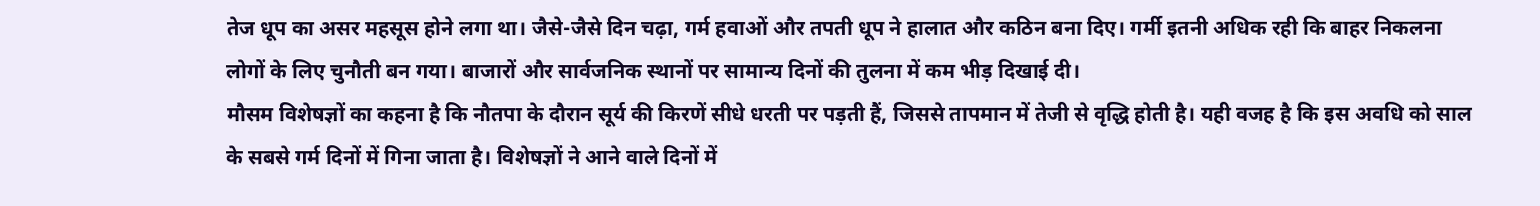तेज धूप का असर महसूस होने लगा था। जैसे-जैसे दिन चढ़ा, गर्म हवाओं और तपती धूप ने हालात और कठिन बना दिए। गर्मी इतनी अधिक रही कि बाहर निकलना लोगों के लिए चुनौती बन गया। बाजारों और सार्वजनिक स्थानों पर सामान्य दिनों की तुलना में कम भीड़ दिखाई दी।
मौसम विशेषज्ञों का कहना है कि नौतपा के दौरान सूर्य की किरणें सीधे धरती पर पड़ती हैं, जिससे तापमान में तेजी से वृद्धि होती है। यही वजह है कि इस अवधि को साल के सबसे गर्म दिनों में गिना जाता है। विशेषज्ञों ने आने वाले दिनों में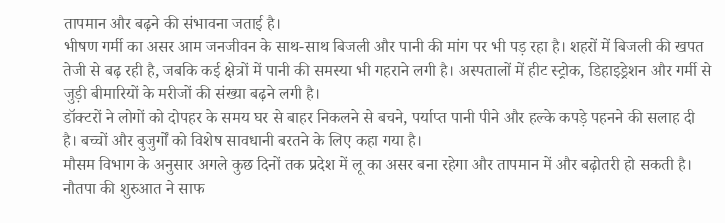तापमान और बढ़ने की संभावना जताई है।
भीषण गर्मी का असर आम जनजीवन के साथ-साथ बिजली और पानी की मांग पर भी पड़ रहा है। शहरों में बिजली की खपत तेजी से बढ़ रही है, जबकि कई क्षेत्रों में पानी की समस्या भी गहराने लगी है। अस्पतालों में हीट स्ट्रोक, डिहाइड्रेशन और गर्मी से जुड़ी बीमारियों के मरीजों की संख्या बढ़ने लगी है।
डॉक्टरों ने लोगों को दोपहर के समय घर से बाहर निकलने से बचने, पर्याप्त पानी पीने और हल्के कपड़े पहनने की सलाह दी है। बच्चों और बुजुर्गों को विशेष सावधानी बरतने के लिए कहा गया है।
मौसम विभाग के अनुसार अगले कुछ दिनों तक प्रदेश में लू का असर बना रहेगा और तापमान में और बढ़ोतरी हो सकती है। नौतपा की शुरुआत ने साफ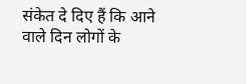संकेत दे दिए हैं कि आने वाले दिन लोगों के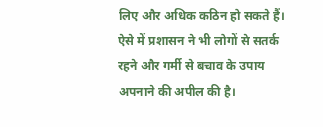लिए और अधिक कठिन हो सकते हैं। ऐसे में प्रशासन ने भी लोगों से सतर्क रहने और गर्मी से बचाव के उपाय अपनाने की अपील की है।